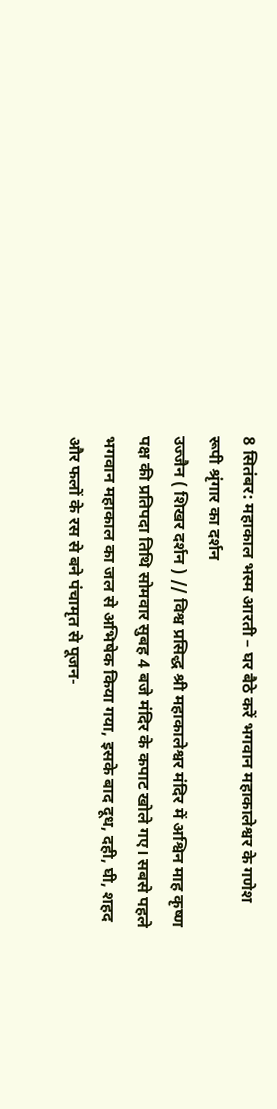8 सितंबर: महाकाल भस्म आरती – घर बैठे करें भगवान महाकालेश्वर के गणेश रूपी श्रृंगार का दर्शन
उज्जैन ( शिखर दर्शन ) // विश्व प्रसिद्ध श्री महाकालेश्वर मंदिर में अश्विन माह कृष्ण पक्ष की प्रतिपदा तिथि सोमवार सुबह 4 बजे मंदिर के कपाट खोले गए। सबसे पहले भगवान महाकाल का जल से अभिषेक किया गया, इसके बाद दूध, दही, घी, शहद और फलों के रस से बने पंचामृत से पूजन-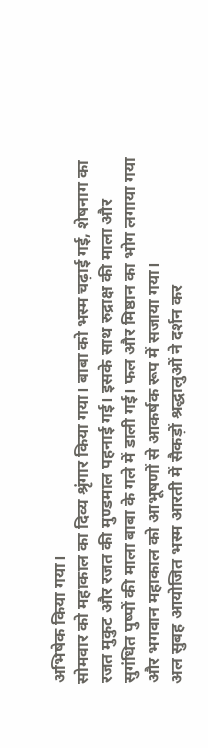अभिषेक किया गया।
सोमवार को महाकाल का दिव्य श्रृंगार किया गया। बाबा को भस्म चढ़ाई गई, शेषनाग का रजत मुकुट और रजत की मुण्डमाल पहनाई गई। इसके साथ रुद्राक्ष की माला और सुगंधित पुष्पों की माला बाबा के गले में डाली गई। फल और मिष्ठान का भोग लगाया गया और भगवान महाकाल को आभूषणों से आकर्षक रूप में सजाया गया।
अल सुबह आयोजित भस्म आरती में सैकड़ों श्रद्धालुओं ने दर्शन कर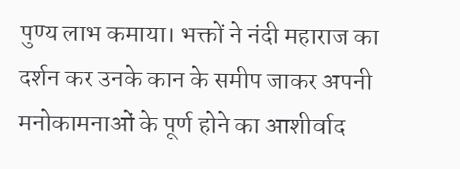पुण्य लाभ कमाया। भक्तों ने नंदी महाराज का दर्शन कर उनके कान के समीप जाकर अपनी मनोकामनाओं के पूर्ण होने का आशीर्वाद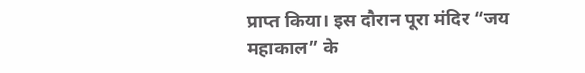प्राप्त किया। इस दौरान पूरा मंदिर “जय महाकाल” के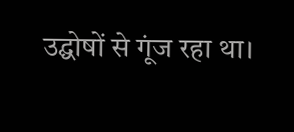उद्घोषों से गूंज रहा था।